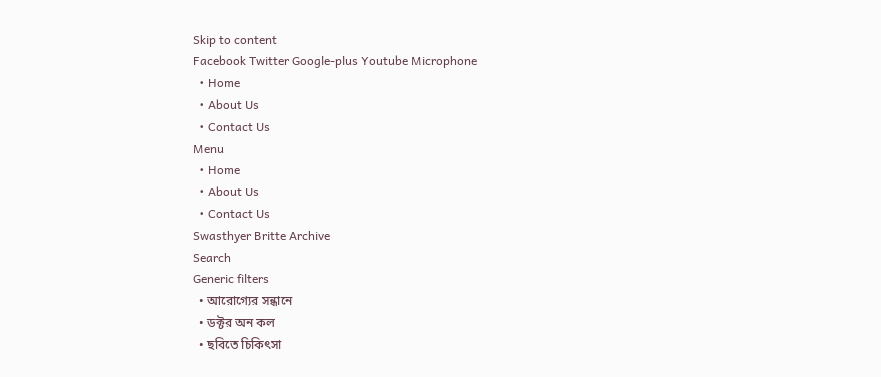Skip to content
Facebook Twitter Google-plus Youtube Microphone
  • Home
  • About Us
  • Contact Us
Menu
  • Home
  • About Us
  • Contact Us
Swasthyer Britte Archive
Search
Generic filters
  • আরোগ্যের সন্ধানে
  • ডক্টর অন কল
  • ছবিতে চিকিৎসা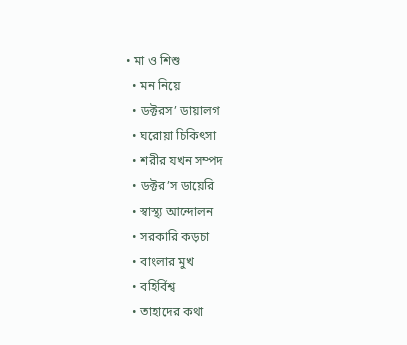• মা ও শিশু
  • মন নিয়ে
  • ডক্টরস’ ডায়ালগ
  • ঘরোয়া চিকিৎসা
  • শরীর যখন সম্পদ
  • ডক্টর’স ডায়েরি
  • স্বাস্থ্য আন্দোলন
  • সরকারি কড়চা
  • বাংলার মুখ
  • বহির্বিশ্ব
  • তাহাদের কথা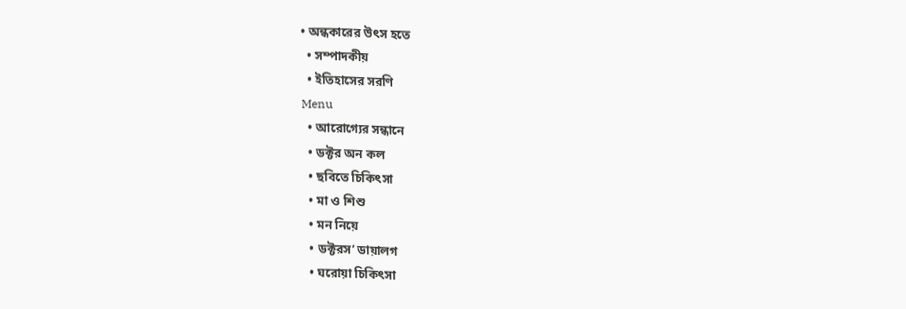• অন্ধকারের উৎস হতে
  • সম্পাদকীয়
  • ইতিহাসের সরণি
Menu
  • আরোগ্যের সন্ধানে
  • ডক্টর অন কল
  • ছবিতে চিকিৎসা
  • মা ও শিশু
  • মন নিয়ে
  • ডক্টরস’ ডায়ালগ
  • ঘরোয়া চিকিৎসা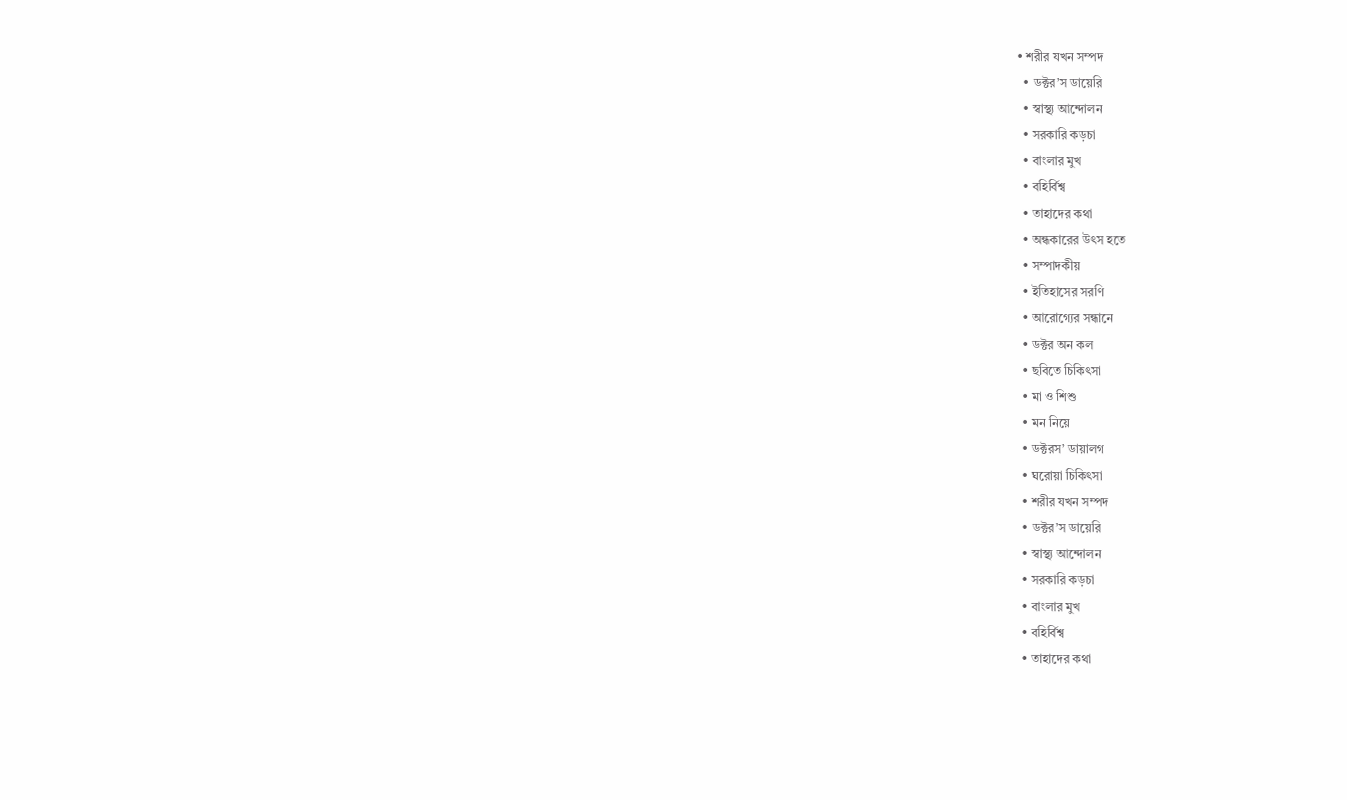• শরীর যখন সম্পদ
  • ডক্টর’স ডায়েরি
  • স্বাস্থ্য আন্দোলন
  • সরকারি কড়চা
  • বাংলার মুখ
  • বহির্বিশ্ব
  • তাহাদের কথা
  • অন্ধকারের উৎস হতে
  • সম্পাদকীয়
  • ইতিহাসের সরণি
  • আরোগ্যের সন্ধানে
  • ডক্টর অন কল
  • ছবিতে চিকিৎসা
  • মা ও শিশু
  • মন নিয়ে
  • ডক্টরস’ ডায়ালগ
  • ঘরোয়া চিকিৎসা
  • শরীর যখন সম্পদ
  • ডক্টর’স ডায়েরি
  • স্বাস্থ্য আন্দোলন
  • সরকারি কড়চা
  • বাংলার মুখ
  • বহির্বিশ্ব
  • তাহাদের কথা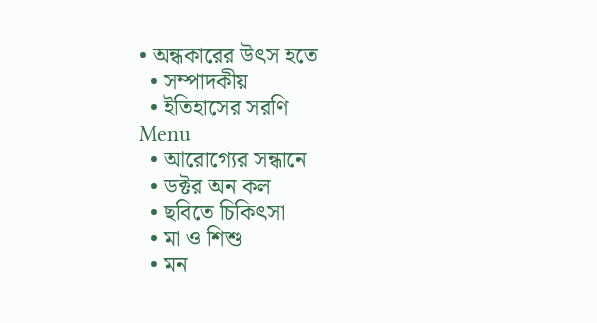• অন্ধকারের উৎস হতে
  • সম্পাদকীয়
  • ইতিহাসের সরণি
Menu
  • আরোগ্যের সন্ধানে
  • ডক্টর অন কল
  • ছবিতে চিকিৎসা
  • মা ও শিশু
  • মন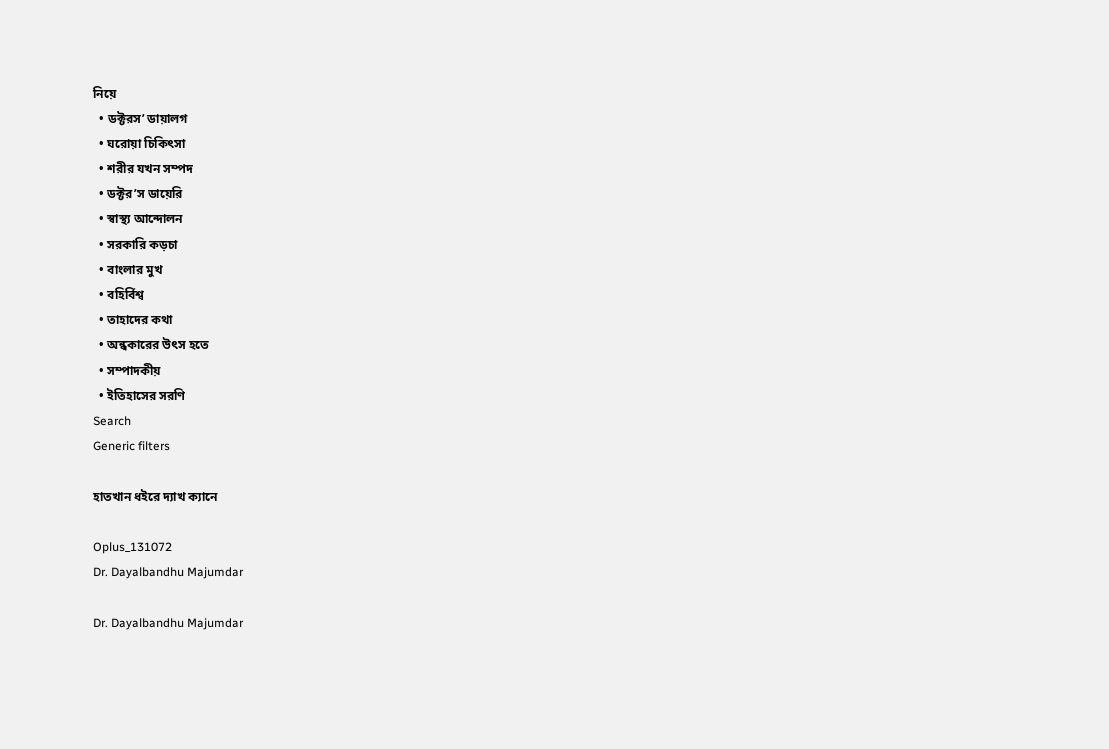নিয়ে
  • ডক্টরস’ ডায়ালগ
  • ঘরোয়া চিকিৎসা
  • শরীর যখন সম্পদ
  • ডক্টর’স ডায়েরি
  • স্বাস্থ্য আন্দোলন
  • সরকারি কড়চা
  • বাংলার মুখ
  • বহির্বিশ্ব
  • তাহাদের কথা
  • অন্ধকারের উৎস হতে
  • সম্পাদকীয়
  • ইতিহাসের সরণি
Search
Generic filters

হাতখান ধইরে দ্যাখ ক্যানে

Oplus_131072
Dr. Dayalbandhu Majumdar

Dr. Dayalbandhu Majumdar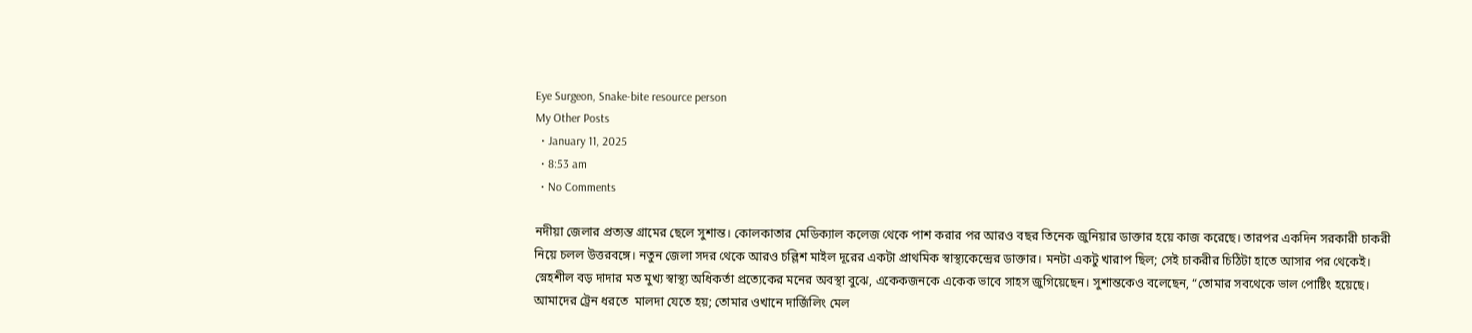Eye Surgeon, Snake-bite resource person
My Other Posts
  • January 11, 2025
  • 8:53 am
  • No Comments

নদীয়া জেলার প্রত্যন্ত গ্রামের ছেলে সুশান্ত। কোলকাতার মেডিক্যাল কলেজ থেকে পাশ করার পর আরও বছর তিনেক জুনিয়ার ডাক্তার হয়ে কাজ করেছে। তারপর একদিন সরকারী চাকরী নিয়ে চলল উত্তরবঙ্গে। নতুন জেলা সদর থেকে আরও চল্লিশ মাইল দূরের একটা প্রাথমিক স্বাস্থ্যকেন্দ্রের ডাক্তার। মনটা একটু খারাপ ছিল; সেই চাকরীর চিঠিটা হাতে আসার পর থেকেই। স্নেহশীল বড় দাদার মত মুখ্য স্বাস্থ্য অধিকর্তা প্রত্যেকের মনের অবস্থা বুঝে, একেকজনকে একেক ভাবে সাহস জুগিয়েছেন। সুশান্তকেও বলেছেন, “তোমার সবথেকে ভাল পোষ্টিং হয়েছে। আমাদের ট্রেন ধরতে  মালদা যেতে হয়; তোমার ওখানে দার্জিলিং মেল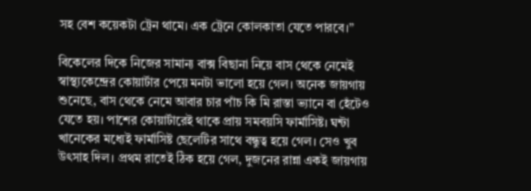সহ বেশ কয়েকটা ট্রেন থামে। এক ট্রেনে কোলকাতা যেতে পারবে।”

বিকেলের দিকে নিজের সামান্য বাক্স বিছানা নিয়ে বাস থেকে নেমেই স্বাস্থ্যকেন্দ্রের কোয়ার্টার পেয়ে মনটা ভালো হয়ে গেল। অনেক জায়গায় শুনেছে, বাস থেকে নেমে আবার চার পাঁচ কি মি রাস্তা ভ্যানে বা হেঁটেও যেতে হয়। পাশের কোয়ার্টারেই থাকে প্রায় সমবয়সি ফার্মাসিষ্ট। ঘন্টা খানেকের মধ্যেই ফার্মাসিষ্ট ছেলেটির সাথে বন্ধুত্ব হয়ে গেল। সেও খুব উৎসাহ দিল। প্রথম রাতেই ঠিক হয়ে গেল, দুজনের রান্না একই জায়গায়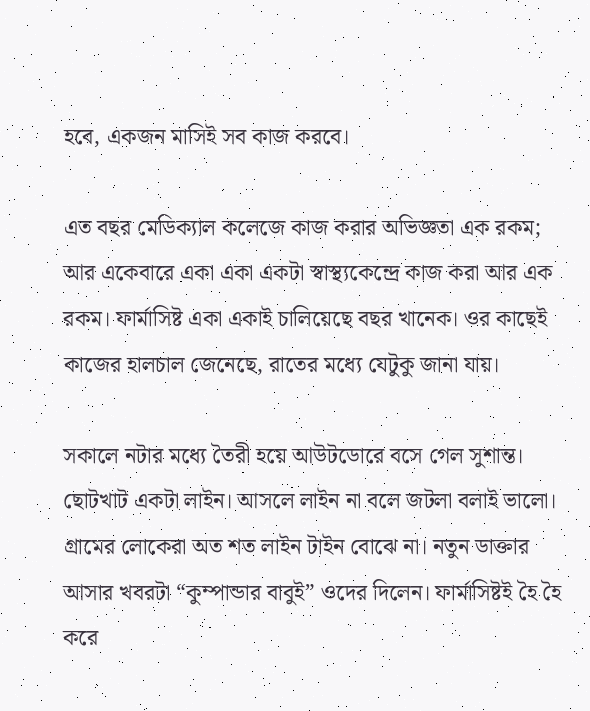হবে, একজন মাসিই সব কাজ করবে।

এত বছর মেডিক্যাল কলেজে কাজ করার অভিজ্ঞতা এক রকম; আর একেবারে একা একা একটা স্বাস্থ্যকেন্দ্রে কাজ করা আর এক রকম। ফার্মাসিষ্ট একা একাই চালিয়েছে বছর খানেক। ওর কাছেই কাজের হালচাল জেনেছে, রাতের মধ্যে যেটুকু জানা যায়।

সকালে নটার মধ্যে তৈরী হয়ে আউটডোরে বসে গেল সুশান্ত। ছোটখাট একটা লাইন। আসলে লাইন না বলে জটলা বলাই ভালো। গ্রামের লোকেরা অত শত লাইন টাইন বোঝে না। নতুন ডাক্তার আসার খবরটা “কুম্পান্ডার বাবুই” ওদের দিলেন। ফার্মাসিষ্টই হৈ হৈ করে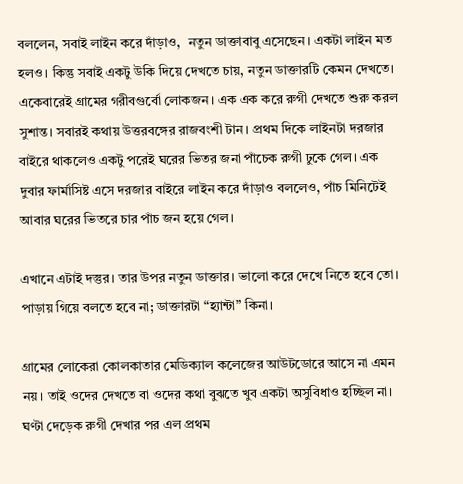বললেন, সবাই লাইন করে দাঁড়াও,  নতুন ডাক্তাবাবু এসেছেন। একটা লাইন মত হলও। কিন্তু সবাই একটু উকি দিয়ে দেখতে চায়, নতুন ডাক্তারটি কেমন দেখতে। একেবারেই গ্রামের গরীবগুর্বো লোকজন। এক এক করে রুগী দেখতে শুরু করল সুশান্ত। সবারই কথায় উত্তরবঙ্গের রাজবংশী টান। প্রথম দিকে লাইনটা দরজার বাইরে থাকলেও একটু পরেই ঘরের ভিতর জনা পাঁচেক রুগী ঢুকে গেল। এক দুবার ফার্মাসিষ্ট এসে দরজার বাইরে লাইন করে দাঁড়াও বললেও, পাঁচ মিনিটেই আবার ঘরের ভিতরে চার পাঁচ জন হয়ে গেল।

এখানে এটাই দস্তুর। তার উপর নতুন ডাক্তার। ভালো করে দেখে নিতে হবে তো। পাড়ায় গিয়ে বলতে হবে না; ডাক্তারটা “হ্যান্টা” কিনা।

গ্রামের লোকেরা কোলকাতার মেডিক্যাল কলেজের আউটডোরে আসে না এমন নয়। তাই ওদের দেখতে বা ওদের কথা বুঝতে খুব একটা অসুবিধাও হচ্ছিল না। ঘণ্টা দেড়েক রুগী দেখার পর এল প্রথম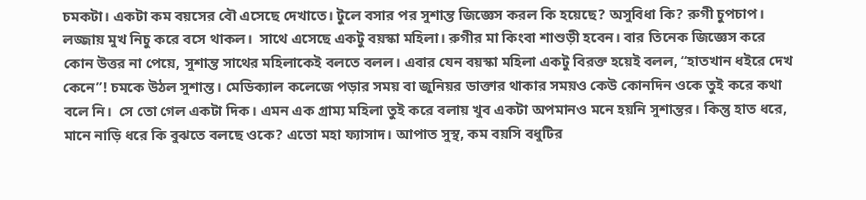চমকটা। একটা কম বয়সের বৌ এসেছে দেখাতে। টুলে বসার পর সুশান্ত জিজ্ঞেস করল কি হয়েছে? অসুবিধা কি? রুগী চুপচাপ। লজ্জায় মুখ নিচু করে বসে থাকল।  সাথে এসেছে একটু বয়স্কা মহিলা। রুগীর মা কিংবা শাশুড়ী হবেন। বার তিনেক জিজ্ঞেস করে কোন উত্তর না পেয়ে, সুশান্ত সাথের মহিলাকেই বলতে বলল। এবার যেন বয়স্কা মহিলা একটু বিরক্ত হয়েই বলল, “হাতখান ধইরে দেখ কেনে”! চমকে উঠল সুশান্ত। মেডিক্যাল কলেজে পড়ার সময় বা জুনিয়র ডাক্তার থাকার সময়ও কেউ কোনদিন ওকে তুই করে কথা বলে নি।  সে তো গেল একটা দিক। এমন এক গ্রাম্য মহিলা তুই করে বলায় খুব একটা অপমানও মনে হয়নি সুশান্তর। কিন্তু হাত ধরে, মানে নাড়ি ধরে কি বুঝতে বলছে ওকে? এতো মহা ফ্যাসাদ। আপাত সুস্থ, কম বয়সি বধুটির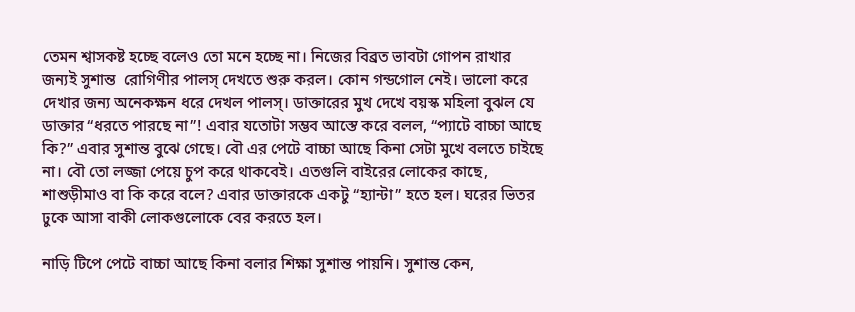তেমন শ্বাসকষ্ট হচ্ছে বলেও তো মনে হচ্ছে না। নিজের বিব্রত ভাবটা গোপন রাখার জন্যই সুশান্ত  রোগিণীর পালস্ দেখতে শুরু করল। কোন গন্ডগোল নেই। ভালো করে দেখার জন্য অনেকক্ষন ধরে দেখল পালস্। ডাক্তারের মুখ দেখে বয়স্ক মহিলা বুঝল যে ডাক্তার “ধরতে পারছে না”! এবার যতোটা সম্ভব আস্তে করে বলল, “প্যাটে বাচ্চা আছে কি?” এবার সুশান্ত বুঝে গেছে। বৌ এর পেটে বাচ্চা আছে কিনা সেটা মুখে বলতে চাইছে না। বৌ তো লজ্জা পেয়ে চুপ করে থাকবেই। এতগুলি বাইরের লোকের কাছে, শাশুড়ীমাও বা কি করে বলে? এবার ডাক্তারকে একটু “হ্যান্টা” হতে হল। ঘরের ভিতর ঢুকে আসা বাকী লোকগুলোকে বের করতে হল।

নাড়ি টিপে পেটে বাচ্চা আছে কিনা বলার শিক্ষা সুশান্ত পায়নি। সুশান্ত কেন,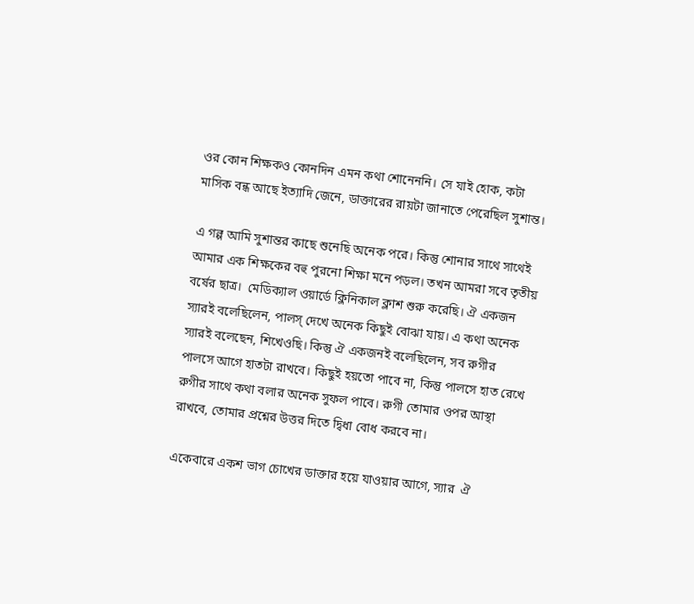ওর কোন শিক্ষকও কোনদিন এমন কথা শোনেননি। সে যাই হোক, কটা মাসিক বন্ধ আছে ইত্যাদি জেনে, ডাক্তারের রায়টা জানাতে পেরেছিল সুশান্ত।

এ গল্প আমি সুশান্তর কাছে শুনেছি অনেক পরে। কিন্তু শোনার সাথে সাথেই আমার এক শিক্ষকের বহু পুরনো শিক্ষা মনে পড়ল। তখন আমরা সবে তৃতীয় বর্ষের ছাত্র।  মেডিক্যাল ওয়ার্ডে ক্লিনিকাল ক্লাশ শুরু করেছি। ঐ একজন স্যারই বলেছিলেন, পালস্ দেখে অনেক কিছুই বোঝা যায়। এ কথা অনেক স্যারই বলেছেন, শিখেওছি। কিন্তু ঐ একজনই বলেছিলেন, সব রুগীর পালসে আগে হাতটা রাখবে। কিছুই হয়তো পাবে না, কিন্তু পালসে হাত রেখে রুগীর সাথে কথা বলার অনেক সুফল পাবে। রুগী তোমার ওপর আস্থা রাখবে, তোমার প্রশ্নের উত্তর দিতে দ্বিধা বোধ করবে না।

একেবারে একশ ভাগ চোখের ডাক্তার হয়ে যাওয়ার আগে, স্যার  ঐ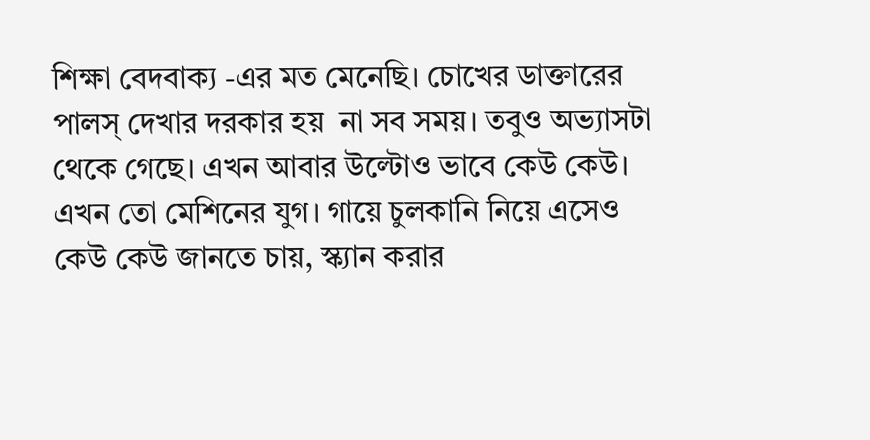শিক্ষা বেদবাক্য -এর মত মেনেছি। চোখের ডাক্তারের পালস্ দেখার দরকার হয়  না সব সময়। তবুও অভ্যাসটা থেকে গেছে। এখন আবার উল্টোও ভাবে কেউ কেউ। এখন তো মেশিনের যুগ। গায়ে চুলকানি নিয়ে এসেও কেউ কেউ জানতে চায়, স্ক্যান করার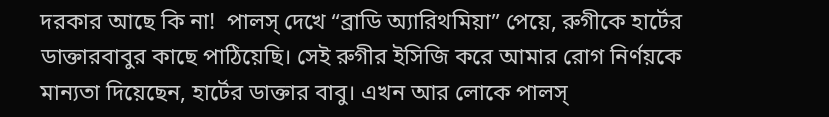দরকার আছে কি না!  পালস্ দেখে “ব্রাডি অ্যারিথমিয়া” পেয়ে, রুগীকে হার্টের ডাক্তারবাবুর কাছে পাঠিয়েছি। সেই রুগীর ইসিজি করে আমার রোগ নির্ণয়কে মান্যতা দিয়েছেন, হার্টের ডাক্তার বাবু। এখন আর লোকে পালস্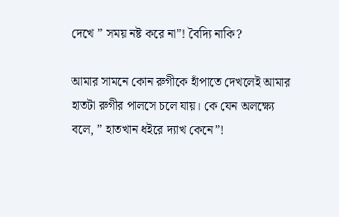দেখে ” সময় নষ্ট করে না”! বৈদ্যি নাকি?

আমার সামনে কোন রুগীকে হাঁপাতে দেখলেই আমার হাতটা রুগীর পালসে চলে যায়। কে যেন অলক্ষ্যে বলে, ” হাতখান ধইরে দ্যাখ কেনে”!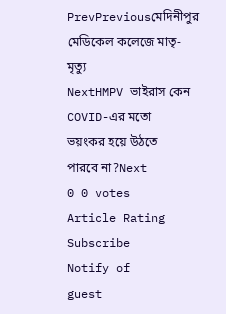PrevPreviousমেদিনীপুর মেডিকেল কলেজে মাতৃ-মৃত্যু
NextHMPV ভাইরাস কেন COVID-এর মতো ভয়ংকর হয়ে উঠতে পারবে না?Next
0 0 votes
Article Rating
Subscribe
Notify of
guest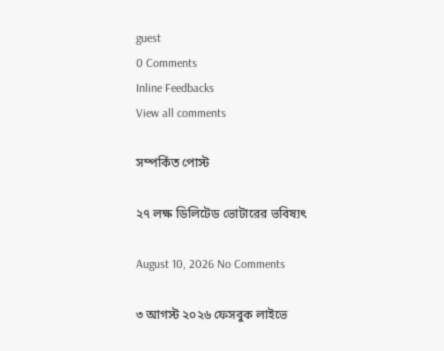guest
0 Comments
Inline Feedbacks
View all comments

সম্পর্কিত পোস্ট

২৭ লক্ষ ডিলিটেড ভোটারের ভবিষ্যৎ

August 10, 2026 No Comments

৩ আগস্ট ২০২৬ ফেসবুক লাইভে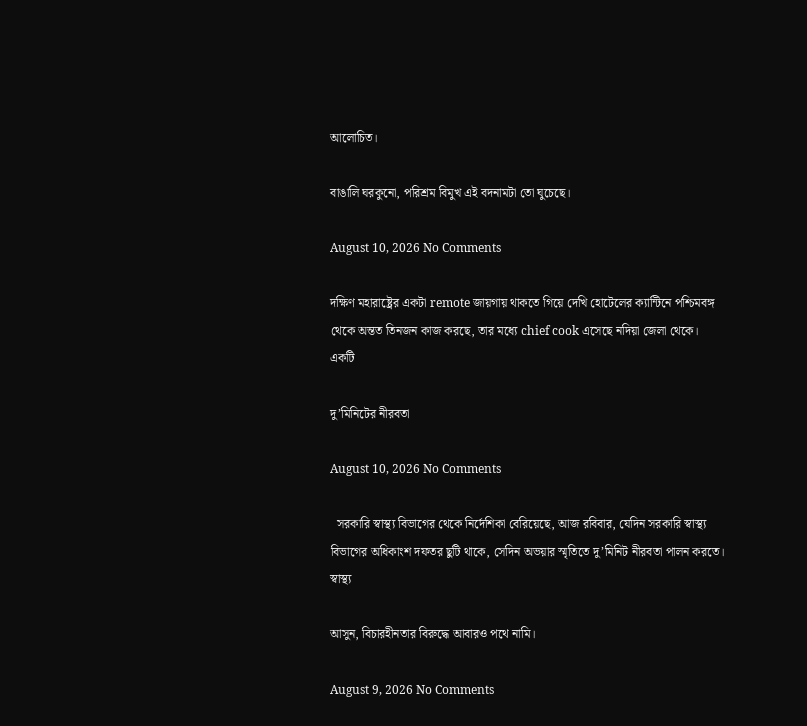আলোচিত।

বাঙালি ঘরকুনো, পরিশ্রম বিমুখ এই বদনামটা তো ঘুচেছে।

August 10, 2026 No Comments

দক্ষিণ মহারাষ্ট্রের একটা remote জায়গায় থাকতে গিয়ে দেখি হোটেলের ক্যান্টিনে পশ্চিমবঙ্গ থেকে অন্তত তিনজন কাজ করছে, তার মধ্যে chief cook এসেছে নদিয়া জেলা থেকে। একটি

দু’মিনিটের নীরবতা

August 10, 2026 No Comments

  সরকারি স্বাস্থ্য বিভাগের থেকে নির্দেশিকা বেরিয়েছে, আজ রবিবার, যেদিন সরকারি স্বাস্থ্য বিভাগের অধিকাংশ দফতর ছুটি থাকে, সেদিন অভয়ার স্মৃতিতে দু’মিনিট নীরবতা পালন করতে। স্বাস্থ্য

আসুন, বিচারহীনতার বিরুদ্ধে আবারও পথে নামি।

August 9, 2026 No Comments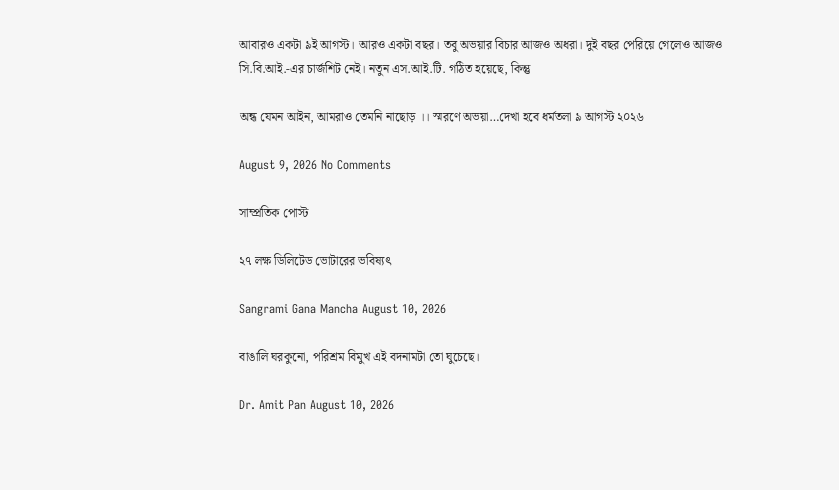আবারও একটা ৯ই আগস্ট। আরও একটা বছর। তবু অভয়ার বিচার আজও অধরা। দুই বছর পেরিয়ে গেলেও আজও সি.বি.আই.-এর চার্জশিট নেই। নতুন এস.আই.টি. গঠিত হয়েছে, কিন্তু

অন্ধ যেমন আইন, আমরাও তেমনি নাছোড় ।। স্মরণে অভয়া…দেখা হবে ধর্মতলা ৯ আগস্ট ২০২৬

August 9, 2026 No Comments

সাম্প্রতিক পোস্ট

২৭ লক্ষ ডিলিটেড ভোটারের ভবিষ্যৎ

Sangrami Gana Mancha August 10, 2026

বাঙালি ঘরকুনো, পরিশ্রম বিমুখ এই বদনামটা তো ঘুচেছে।

Dr. Amit Pan August 10, 2026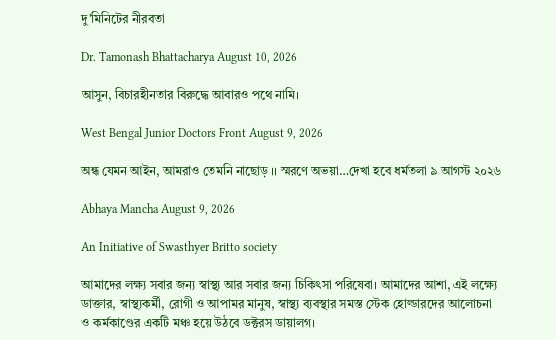দু’মিনিটের নীরবতা

Dr. Tamonash Bhattacharya August 10, 2026

আসুন, বিচারহীনতার বিরুদ্ধে আবারও পথে নামি।

West Bengal Junior Doctors Front August 9, 2026

অন্ধ যেমন আইন, আমরাও তেমনি নাছোড় ।। স্মরণে অভয়া…দেখা হবে ধর্মতলা ৯ আগস্ট ২০২৬

Abhaya Mancha August 9, 2026

An Initiative of Swasthyer Britto society

আমাদের লক্ষ্য সবার জন্য স্বাস্থ্য আর সবার জন্য চিকিৎসা পরিষেবা। আমাদের আশা, এই লক্ষ্যে ডাক্তার, স্বাস্থ্যকর্মী, রোগী ও আপামর মানুষ, স্বাস্থ্য ব্যবস্থার সমস্ত স্টেক হোল্ডারদের আলোচনা ও কর্মকাণ্ডের একটি মঞ্চ হয়ে উঠবে ডক্টরস ডায়ালগ।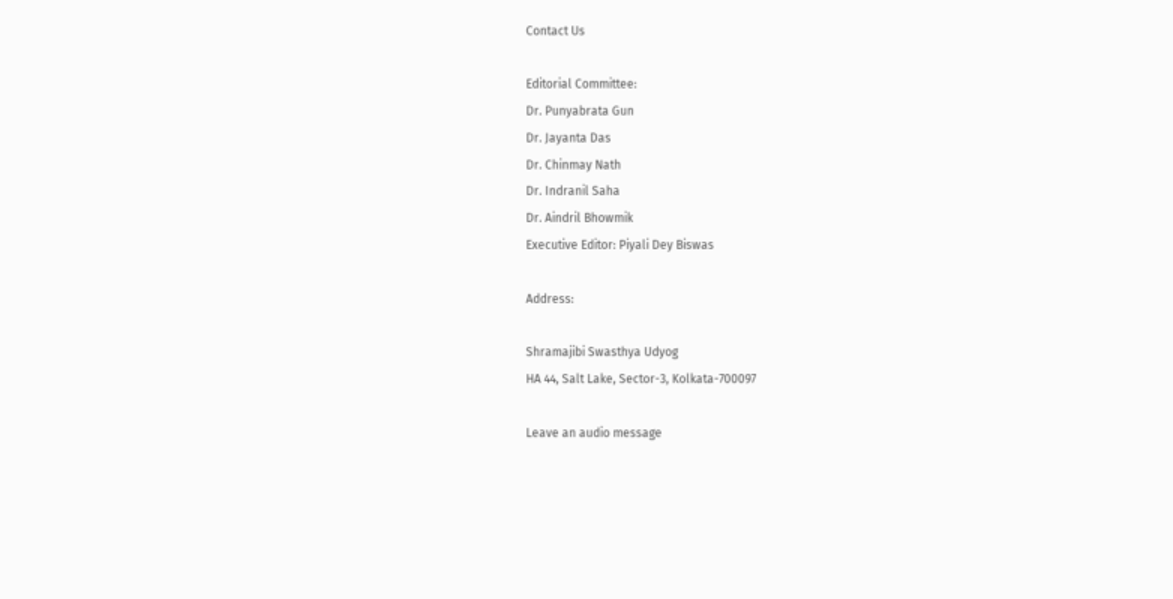Contact Us

Editorial Committee:
Dr. Punyabrata Gun
Dr. Jayanta Das
Dr. Chinmay Nath
Dr. Indranil Saha
Dr. Aindril Bhowmik
Executive Editor: Piyali Dey Biswas

Address:

Shramajibi Swasthya Udyog
HA 44, Salt Lake, Sector-3, Kolkata-700097

Leave an audio message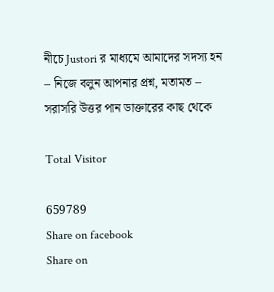নীচে Justori র মাধ্যমে আমাদের সদস্য হন  – নিজে বলুন আপনার প্রশ্ন, মতামত – সরাসরি উত্তর পান ডাক্তারের কাছ থেকে

Total Visitor

659789
Share on facebook
Share on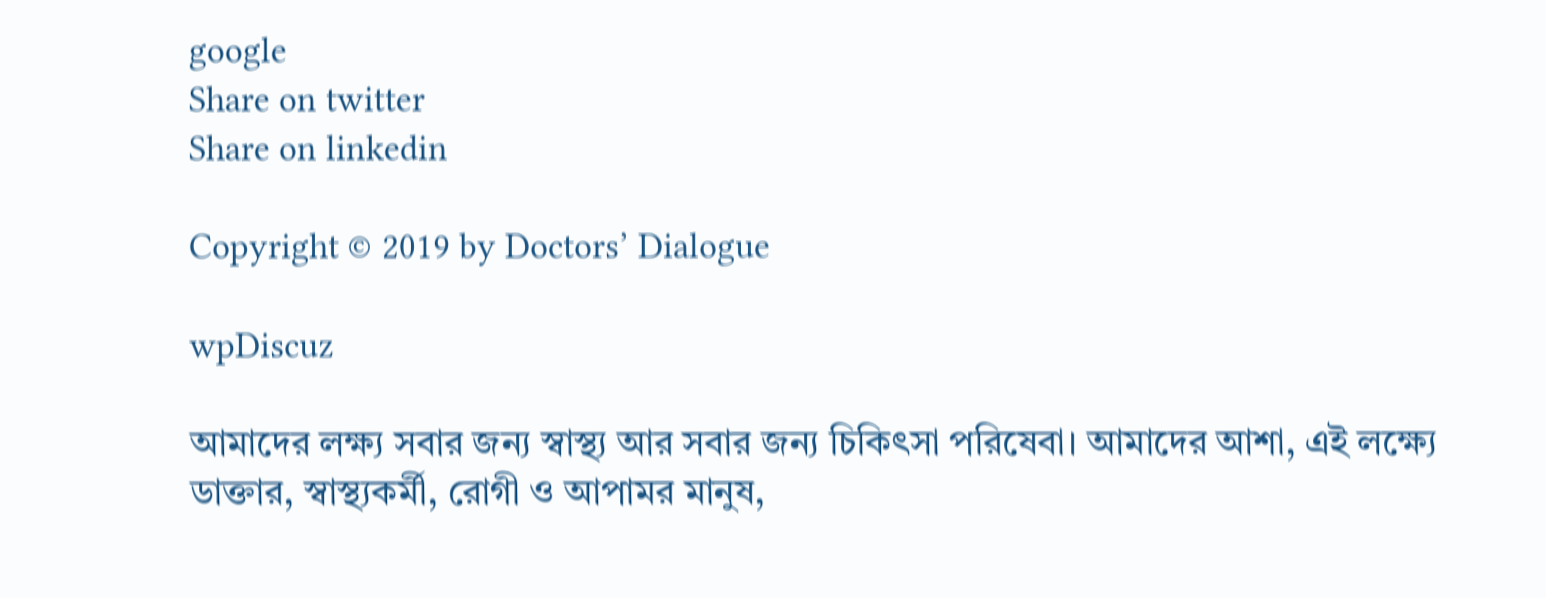google
Share on twitter
Share on linkedin

Copyright © 2019 by Doctors’ Dialogue

wpDiscuz

আমাদের লক্ষ্য সবার জন্য স্বাস্থ্য আর সবার জন্য চিকিৎসা পরিষেবা। আমাদের আশা, এই লক্ষ্যে ডাক্তার, স্বাস্থ্যকর্মী, রোগী ও আপামর মানুষ,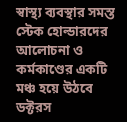স্বাস্থ্য ব্যবস্থার সমস্ত স্টেক হোল্ডারদের আলোচনা ও কর্মকাণ্ডের একটি মঞ্চ হয়ে উঠবে ডক্টরস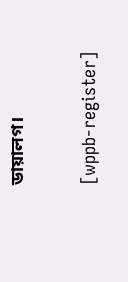ডায়ালগ।

[wppb-register]